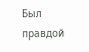Был правдой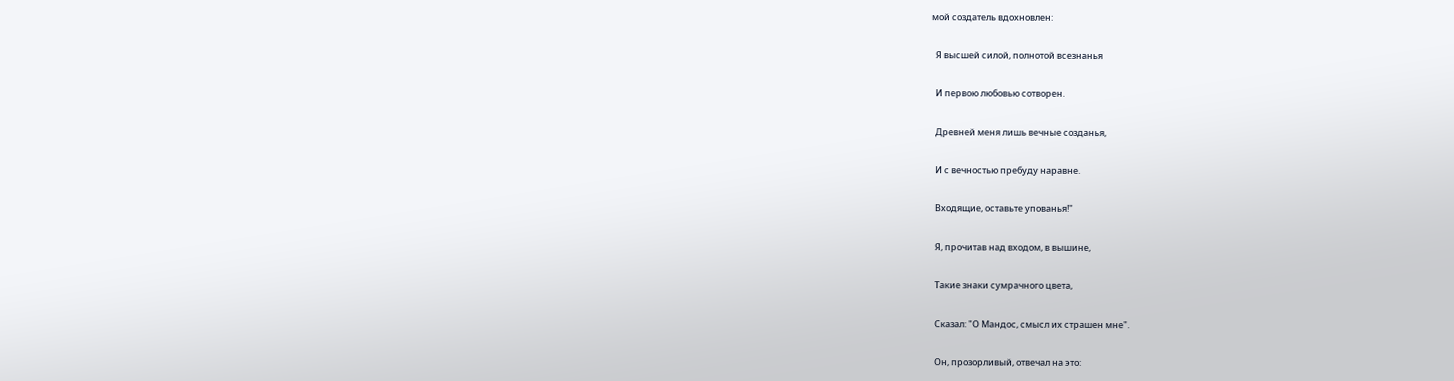мой создатель вдохновлен:

  Я высшей силой, полнотой всезнанья

  И первою любовью сотворен.

  Древней меня лишь вечные созданья,

  И с вечностью пребуду наравне.

  Входящие, оставьте упованья!"

  Я, прочитав над входом, в вышине,

  Такие знаки сумрачного цвета,

  Сказал: "О Мандос, смысл их страшен мне".

  Он, прозорливый, отвечал на это: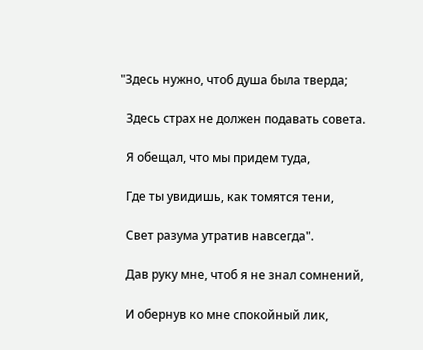"Здесь нужно, чтоб душа была тверда;

  Здесь страх не должен подавать совета.

  Я обещал, что мы придем туда,

  Где ты увидишь, как томятся тени,

  Свет разума утратив навсегда".

  Дав руку мне, чтоб я не знал сомнений,

  И обернув ко мне спокойный лик,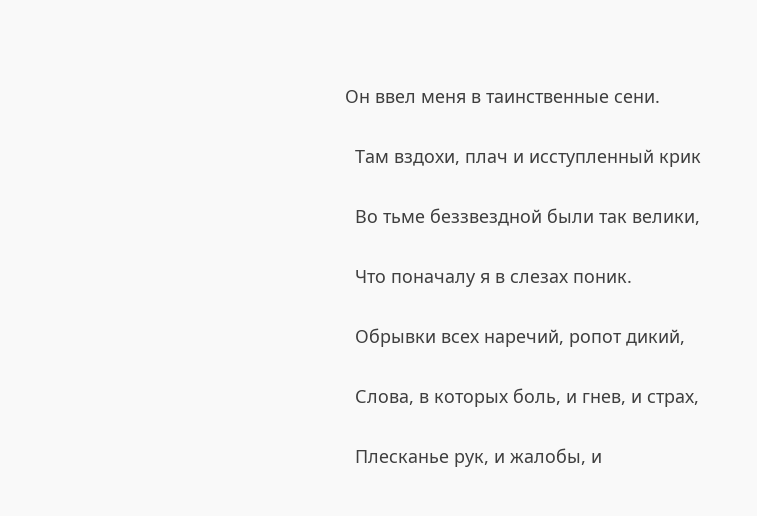Он ввел меня в таинственные сени.

  Там вздохи, плач и исступленный крик

  Во тьме беззвездной были так велики,

  Что поначалу я в слезах поник.

  Обрывки всех наречий, ропот дикий,

  Слова, в которых боль, и гнев, и страх,

  Плесканье рук, и жалобы, и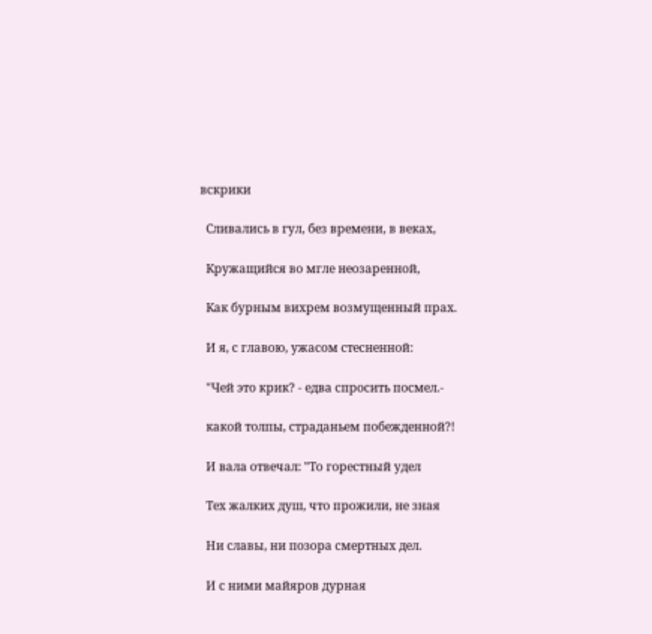вскрики

  Сливались в гул, без времени, в веках,

  Кружащийся во мгле неозаренной,

  Как бурным вихрем возмущенный прах.

  И я, с главою, ужасом стесненной:

  "Чей это крик? - едва спросить посмел.-

  какой толпы, страданьем побежденной?!

  И вала отвечал: "То горестный удел

  Тех жалких душ, что прожили, не зная

  Ни славы, ни позора смертных дел.

  И с ними майяров дурная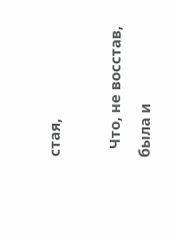стая,

  Что, не восстав, была и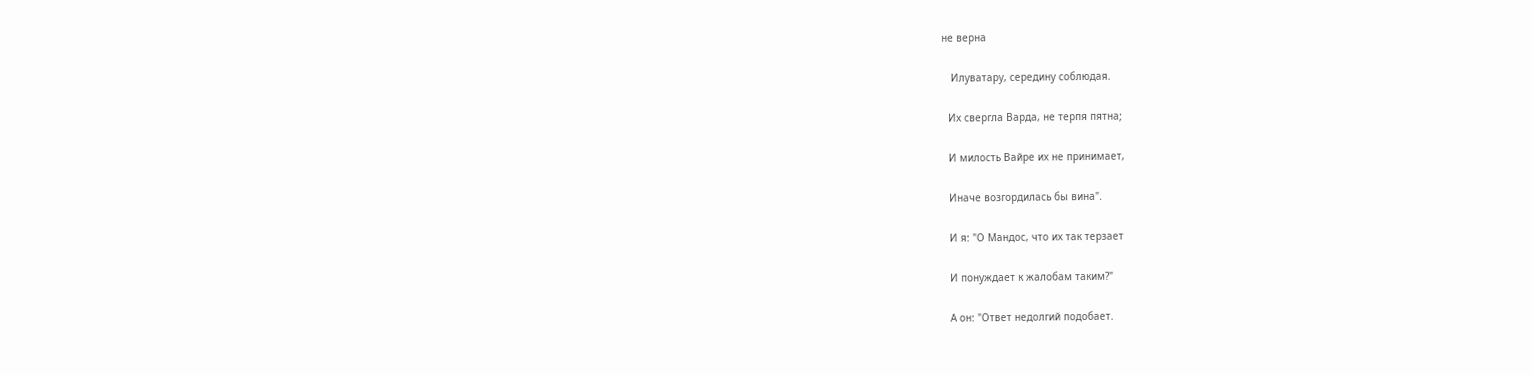не верна

   Илуватару, середину соблюдая.

  Их свергла Варда, не терпя пятна;

  И милость Вайре их не принимает,

  Иначе возгордилась бы вина".

  И я: "О Мандос, что их так терзает

  И понуждает к жалобам таким?"

  А он: "Ответ недолгий подобает.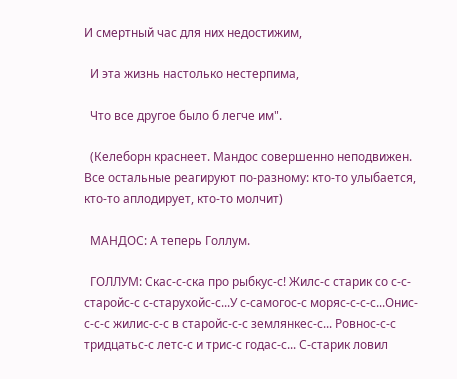И смертный час для них недостижим,

  И эта жизнь настолько нестерпима,

  Что все другое было б легче им".

  (Келеборн краснеет. Мандос совершенно неподвижен. Все остальные реагируют по-разному: кто-то улыбается, кто-то аплодирует, кто-то молчит)

  МАНДОС: А теперь Голлум.

  ГОЛЛУМ: Скас-с-ска про рыбкус-с! Жилс-с старик со с-с-старойс-с с-старухойс-с...У с-самогос-с моряс-с-с-с...Онис-с-с-с жилис-с-с в старойс-с-с землянкес-с... Ровнос-с-с тридцатьс-с летс-с и трис-с годас-с... С-старик ловил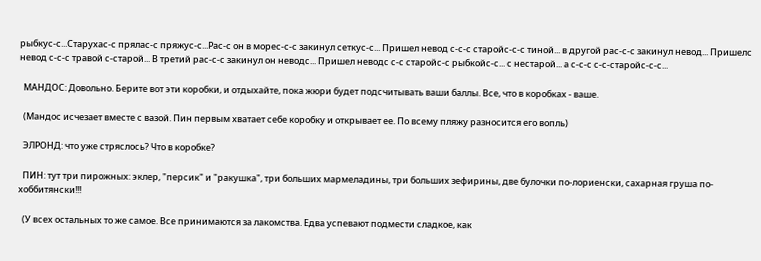рыбкус-с...Старухас-с прялас-с пряжус-с...Рас-с он в морес-с-с закинул сеткус-с... Пришел невод с-с-с старойс-с-с тиной... в другой рас-с-с закинул невод... Пришелс невод с-с-с травой с-старой... В третий рас-с-с закинул он неводс... Пришел неводс с-с старойс-с рыбкойс-с... с нестарой... а с-с-с с-с-старойс-с-с...

  МАНДОС: Довольно. Берите вот эти коробки, и отдыхайте, пока жюри будет подсчитывать ваши баллы. Все, что в коробках - ваше.

  (Мандос исчезает вместе с вазой. Пин первым хватает себе коробку и открывает ее. По всему пляжу разносится его вопль)

  ЭЛРОНД: что уже стряслось? Что в коробке?

  ПИН: тут три пирожных: эклер, "персик" и "ракушка", три больших мармеладины, три больших зефирины, две булочки по-лориенски, сахарная груша по-хоббитянски!!!

  (У всех остальных то же самое. Все принимаются за лакомства. Едва успевают подмести сладкое, как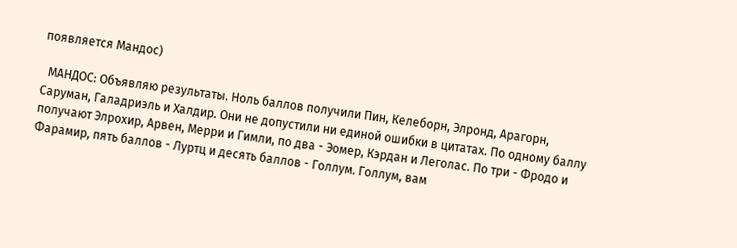появляется Мандос)

  МАНДОС: Объявляю результаты. Ноль баллов получили Пин, Келеборн, Элронд, Арагорн, Саруман, Галадриэль и Халдир. Они не допустили ни единой ошибки в цитатах. По одному баллу получают Элрохир, Арвен, Мерри и Гимли, по два - Эомер, Кэрдан и Леголас. По три - Фродо и Фарамир, пять баллов - Луртц и десять баллов - Голлум. Голлум, вам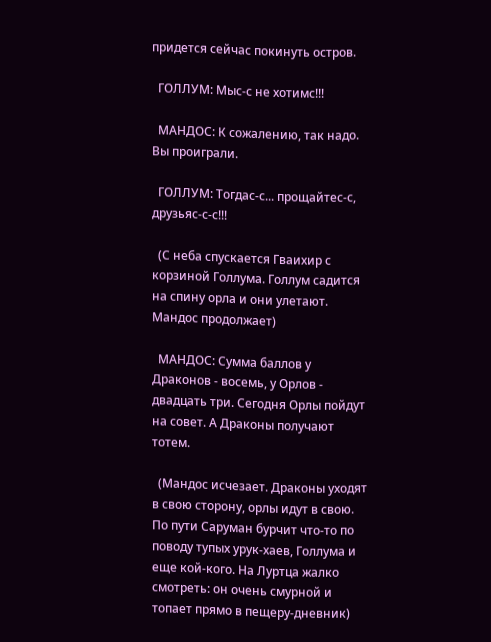придется сейчас покинуть остров.

  ГОЛЛУМ: Мыс-с не хотимс!!!

  МАНДОС: К сожалению, так надо. Вы проиграли.

  ГОЛЛУМ: Тогдас-с... прощайтес-с, друзьяс-с-с!!!

  (С неба спускается Гваихир с корзиной Голлума. Голлум садится на спину орла и они улетают. Мандос продолжает)

  МАНДОС: Сумма баллов у Драконов - восемь, у Орлов - двадцать три. Сегодня Орлы пойдут на совет. А Драконы получают тотем.

  (Мандос исчезает. Драконы уходят в свою сторону, орлы идут в свою. По пути Саруман бурчит что-то по поводу тупых урук-хаев, Голлума и еще кой-кого. На Луртца жалко смотреть: он очень смурной и топает прямо в пещеру-дневник)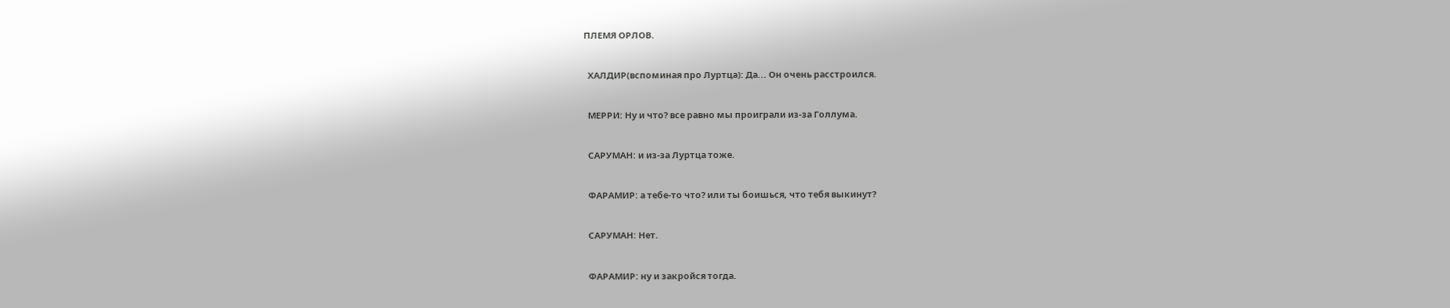ПЛЕМЯ ОРЛОВ.

  ХАЛДИР(вспоминая про Луртца): Да... Он очень расстроился.

  МЕРРИ: Ну и что? все равно мы проиграли из-за Голлума.

  САРУМАН: и из-за Луртца тоже.

  ФАРАМИР: а тебе-то что? или ты боишься, что тебя выкинут?

  САРУМАН: Нет.

  ФАРАМИР: ну и закройся тогда.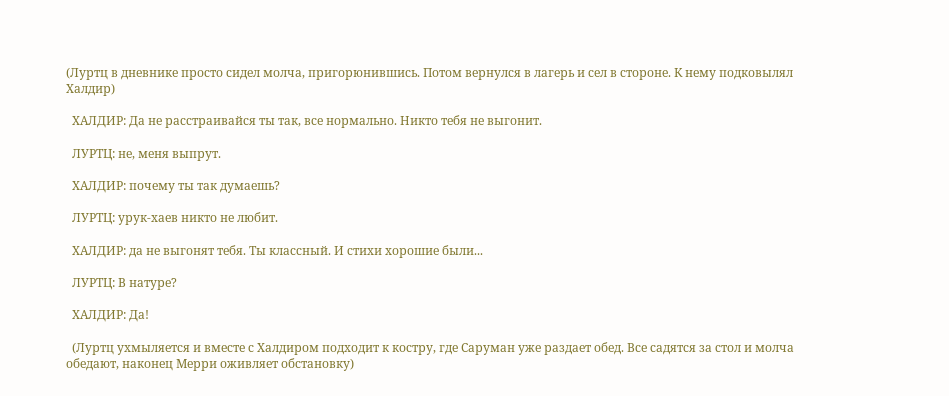(Луртц в дневнике просто сидел молча, пригорюнившись. Потом вернулся в лагерь и сел в стороне. К нему подковылял Халдир)

  ХАЛДИР: Да не расстраивайся ты так, все нормально. Никто тебя не выгонит.

  ЛУРТЦ: не, меня выпрут.

  ХАЛДИР: почему ты так думаешь?

  ЛУРТЦ: урук-хаев никто не любит.

  ХАЛДИР: да не выгонят тебя. Ты классный. И стихи хорошие были...

  ЛУРТЦ: В натуре?

  ХАЛДИР: Да!

  (Луртц ухмыляется и вместе с Халдиром подходит к костру, где Саруман уже раздает обед. Все садятся за стол и молча обедают, наконец Мерри оживляет обстановку)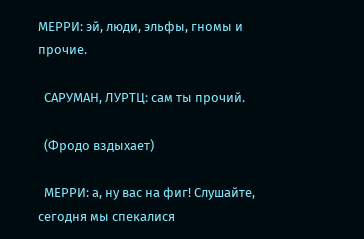МЕРРИ: эй, люди, эльфы, гномы и прочие.

  САРУМАН, ЛУРТЦ: сам ты прочий.

  (Фродо вздыхает)

  МЕРРИ: а, ну вас на фиг! Слушайте, сегодня мы спекалися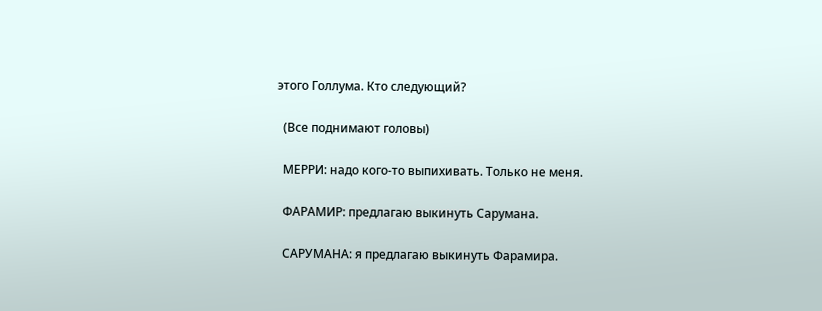этого Голлума. Кто следующий?

  (Все поднимают головы)

  МЕРРИ: надо кого-то выпихивать. Только не меня.

  ФАРАМИР: предлагаю выкинуть Сарумана.

  САРУМАНА: я предлагаю выкинуть Фарамира.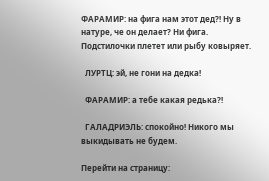ФАРАМИР: на фига нам этот дед?! Ну в натуре, че он делает? Ни фига. Подстилочки плетет или рыбу ковыряет.

  ЛУРТЦ: эй, не гони на дедка!

  ФАРАМИР: а тебе какая редька?!

  ГАЛАДРИЭЛЬ: спокойно! Никого мы выкидывать не будем.

Перейти на страницу: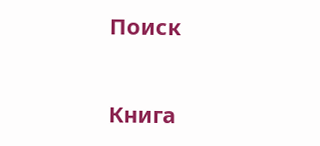Поиск

Книга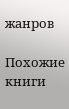жанров

Похожие книги